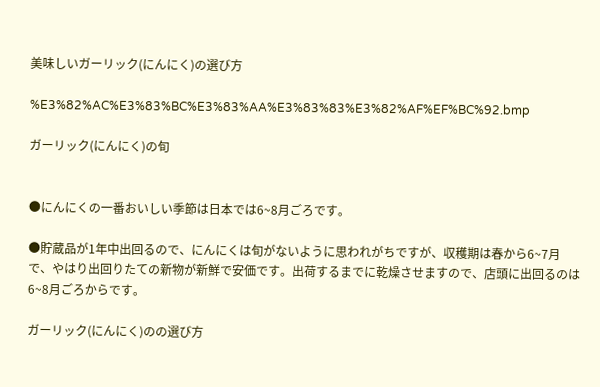美味しいガーリック(にんにく)の選び方

%E3%82%AC%E3%83%BC%E3%83%AA%E3%83%83%E3%82%AF%EF%BC%92.bmp

ガーリック(にんにく)の旬


●にんにくの一番おいしい季節は日本では6~8月ごろです。

●貯蔵品が1年中出回るので、にんにくは旬がないように思われがちですが、収穫期は春から6~7月で、やはり出回りたての新物が新鮮で安価です。出荷するまでに乾燥させますので、店頭に出回るのは6~8月ごろからです。

ガーリック(にんにく)のの選び方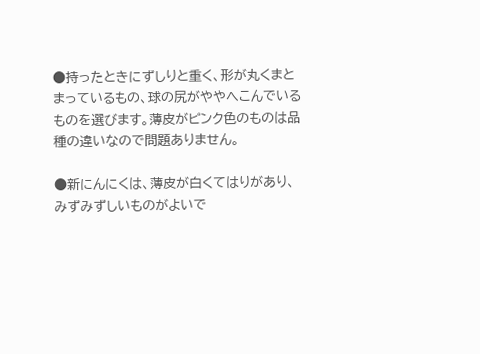●持ったときにずしりと重く、形が丸くまとまっているもの、球の尻がややへこんでいるものを選びます。薄皮がピンク色のものは品種の違いなので問題ありません。

●新にんにくは、薄皮が白くてはりがあり、みずみずしいものがよいで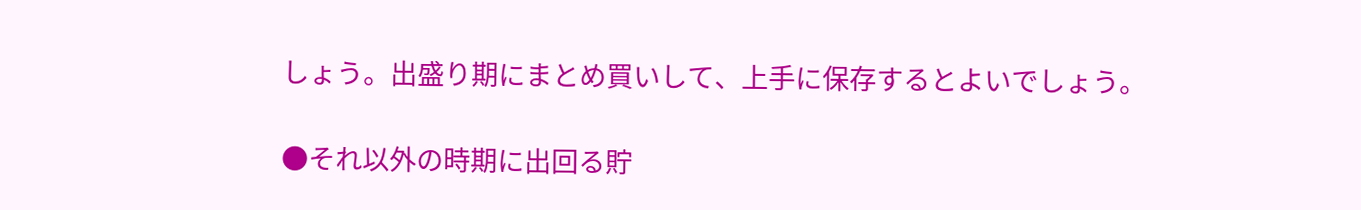しょう。出盛り期にまとめ買いして、上手に保存するとよいでしょう。

●それ以外の時期に出回る貯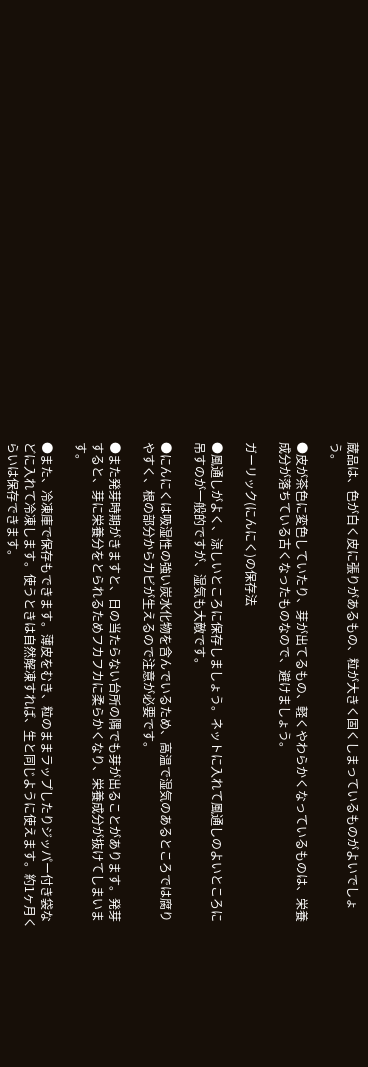蔵品は、色が白く皮に張りがあるもの、粒が大きく固くしまっているものがよいでしょう。

●皮が茶色に変色していたり、芽が出てるもの、軽くやわらかくなっているものは、栄養成分が落ちている古くなったものなので、避けましょう。

ガーリック(にんにく)の保存法

●風通しがよく、涼しいところに保存しましょう。ネットに入れて風通しのよいところに吊すのが一般的ですが、湿気も大敵です。

●にんにくは吸湿性の強い炭水化物を含んでいるため、高温で湿気のあるところでは腐りやすく、根の部分からカビが生えるので注意が必要です。

●また発芽時期がきますと、日の当たらない台所の隅でも芽が出ることがあります。発芽すると、芽に栄養分をとられるためフカフカに柔らかくなり、栄養成分が抜けてしまいます。

●また、冷凍庫で保存もできます。薄皮をむき、粒のままラップしたりジッパー付き袋などに入れて冷凍します。使うときは自然解凍すれば、生と同じように使えます。約1ヶ月くらいは保存できます。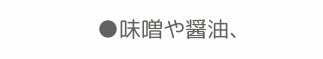●味噌や醤油、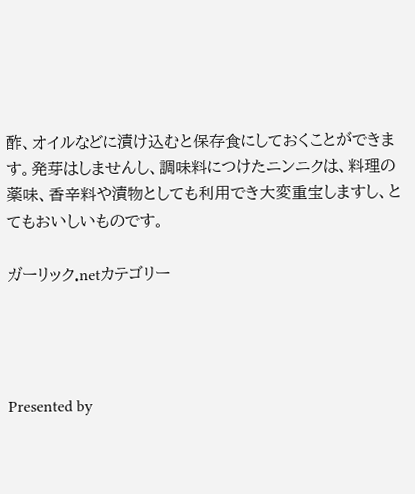酢、オイルなどに漬け込むと保存食にしておくことができます。発芽はしませんし、調味料につけたニンニクは、料理の薬味、香辛料や漬物としても利用でき大変重宝しますし、とてもおいしいものです。

ガーリック.netカテゴリー




Presented by